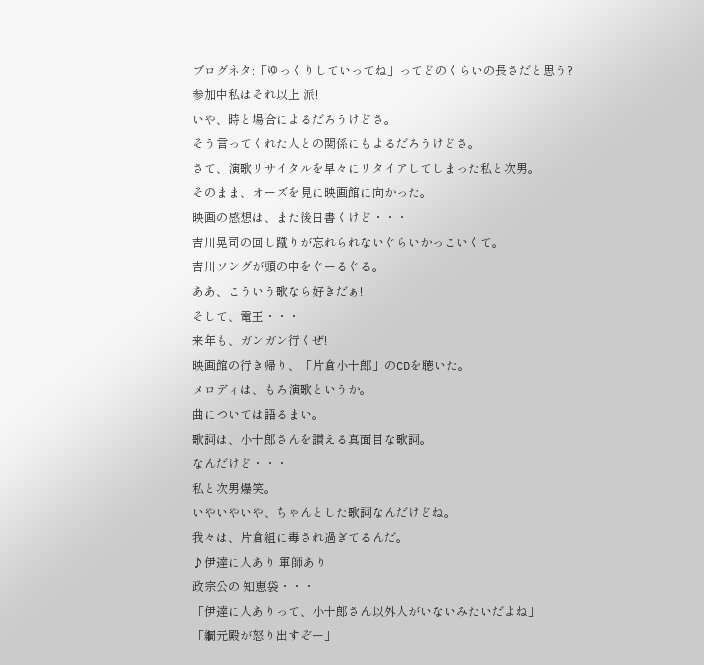ブログネタ:「ゆっくりしていってね」ってどのくらいの長さだと思う?
参加中私はそれ以上 派!
いや、時と場合によるだろうけどさ。
そう言ってくれた人との関係にもよるだろうけどさ。
さて、演歌リサイタルを早々にリタイアしてしまった私と次男。
そのまま、オーズを見に映画館に向かった。
映画の感想は、また後日書くけど・・・
吉川晃司の回し蹴りが忘れられないぐらいかっこいくて。
吉川ソングが頭の中をぐーるぐる。
ああ、こういう歌なら好きだぁ!
そして、電王・・・
来年も、ガンガン行くぜ!
映画館の行き帰り、「片倉小十郎」のCDを聴いた。
メロディは、もろ演歌というか。
曲については語るまい。
歌詞は、小十郎さんを讃える真面目な歌詞。
なんだけど・・・
私と次男爆笑。
いやいやいや、ちゃんとした歌詞なんだけどね。
我々は、片倉組に毒され過ぎてるんだ。
♪伊達に人あり 軍師あり
政宗公の 知恵袋・・・
「伊達に人ありって、小十郎さん以外人がいないみたいだよね」
「綱元殿が怒り出すぞー」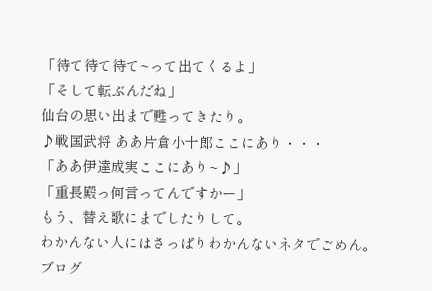「待て待て待て~って出てくるよ」
「そして転ぶんだね」
仙台の思い出まで甦ってきたり。
♪戦国武将 ああ片倉小十郎ここにあり・・・
「ああ伊達成実ここにあり~♪」
「重長殿っ何言ってんですかー」
もう、替え歌にまでしたりして。
わかんない人にはさっぱりわかんないネタでごめん。
ブログ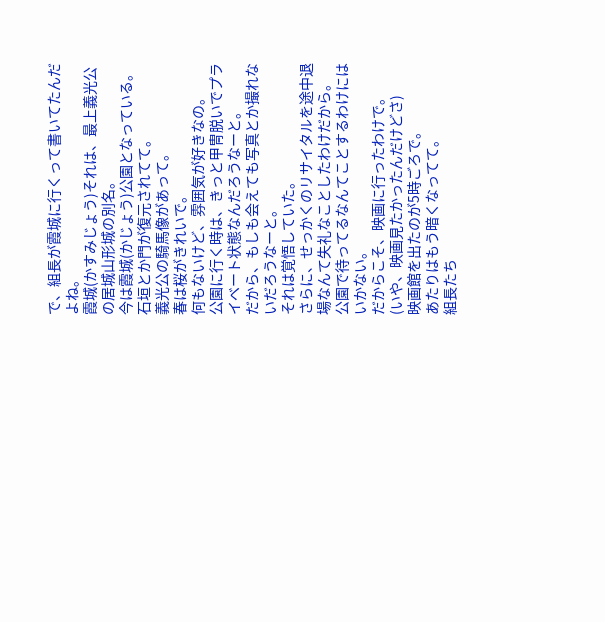で、組長が霞城に行くって書いてたんだよね。
霞城(かすみじょう)それは、最上義光公の居城山形城の別名。
今は霞城(かじょう)公園となっている。
石垣とか門が復元されてて。
義光公の騎馬像があって。
春は桜がきれいで。
何もないけど、雰囲気が好きなの。
公園に行く時は、きっと甲冑脱いでプライベート状態なんだろうなーと。
だから、もしも会えても写真とか撮れないだろうなーと。
それは覚悟していた。
さらに、せっかくのリサイタルを途中退場なんて失礼なことしたわけだから。
公園で待ってるなんてことするわけにはいかない。
だからこそ、映画に行ったわけで。
(いや、映画見たかったんだけどさ)
映画館を出たのが5時ごろで。
あたりはもう暗くなってて。
組長たち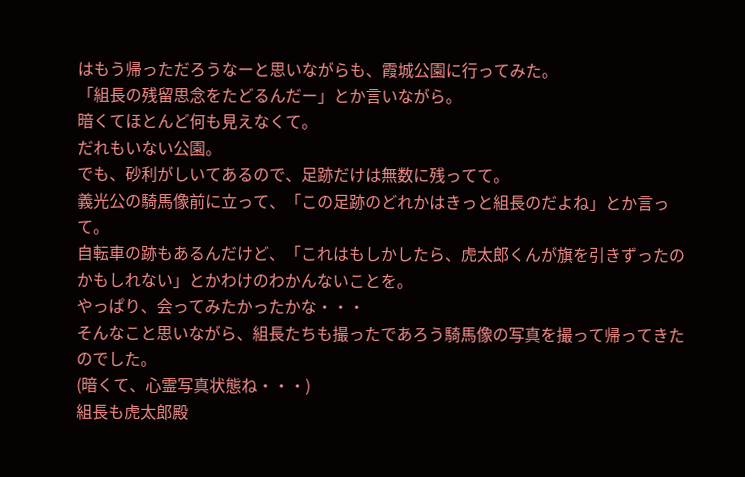はもう帰っただろうなーと思いながらも、霞城公園に行ってみた。
「組長の残留思念をたどるんだー」とか言いながら。
暗くてほとんど何も見えなくて。
だれもいない公園。
でも、砂利がしいてあるので、足跡だけは無数に残ってて。
義光公の騎馬像前に立って、「この足跡のどれかはきっと組長のだよね」とか言って。
自転車の跡もあるんだけど、「これはもしかしたら、虎太郎くんが旗を引きずったのかもしれない」とかわけのわかんないことを。
やっぱり、会ってみたかったかな・・・
そんなこと思いながら、組長たちも撮ったであろう騎馬像の写真を撮って帰ってきたのでした。
(暗くて、心霊写真状態ね・・・)
組長も虎太郎殿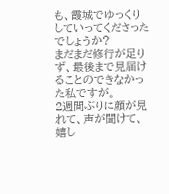も、霞城でゆっくりしていってくださったでしょうか?
まだまだ修行が足りず、最後まで見届けることのできなかった私ですが。
2週間ぶりに顔が見れて、声が聞けて、嬉し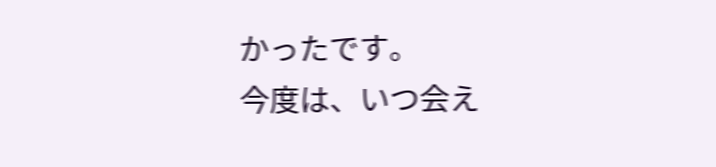かったです。
今度は、いつ会え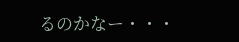るのかなー・・・